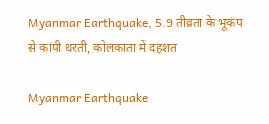Myanmar Earthquake, 5.9 तीव्रता के भूकंप से कांपी धरती, कोलकाता में दहशत

Myanmar Earthquake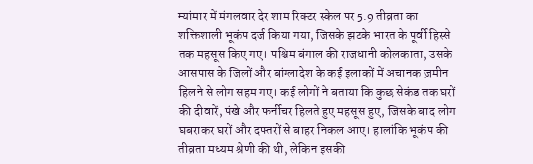म्यांमार में मंगलवार देर शाम रिक्टर स्केल पर 5.9 तीव्रता का शक्तिशाली भूकंप दर्ज किया गया, जिसके झटके भारत के पूर्वी हिस्से तक महसूस किए गए। पश्चिम बंगाल की राजधानी कोलकाता, उसके आसपास के जिलों और बांग्लादेश के कई इलाकों में अचानक ज़मीन हिलने से लोग सहम गए। कई लोगों ने बताया कि कुछ सेकंड तक घरों की दीवारें, पंखे और फर्नीचर हिलते हुए महसूस हुए, जिसके बाद लोग घबराकर घरों और दफ्तरों से बाहर निकल आए। हालांकि भूकंप की तीव्रता मध्यम श्रेणी की थी, लेकिन इसकी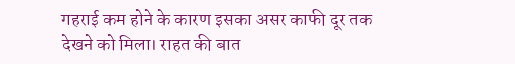गहराई कम होने के कारण इसका असर काफी दूर तक देखने को मिला। राहत की बात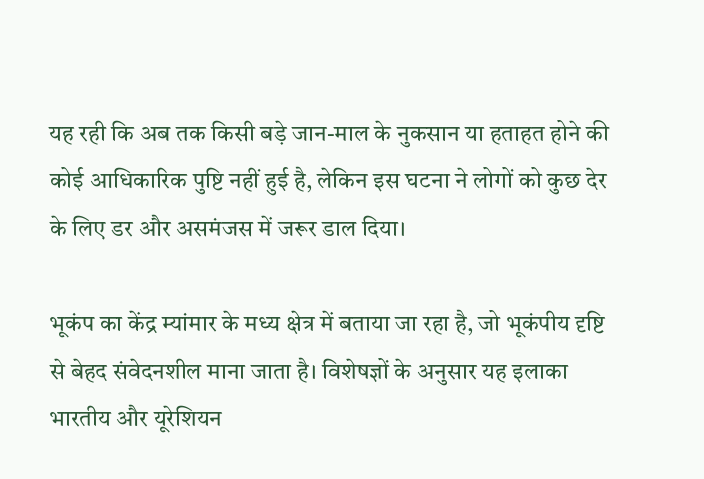यह रही कि अब तक किसी बड़े जान-माल के नुकसान या हताहत होने की कोई आधिकारिक पुष्टि नहीं हुई है, लेकिन इस घटना ने लोगों को कुछ देर के लिए डर और असमंजस में जरूर डाल दिया।

भूकंप का केंद्र म्यांमार के मध्य क्षेत्र में बताया जा रहा है, जो भूकंपीय दृष्टि से बेहद संवेदनशील माना जाता है। विशेषज्ञों के अनुसार यह इलाका भारतीय और यूरेशियन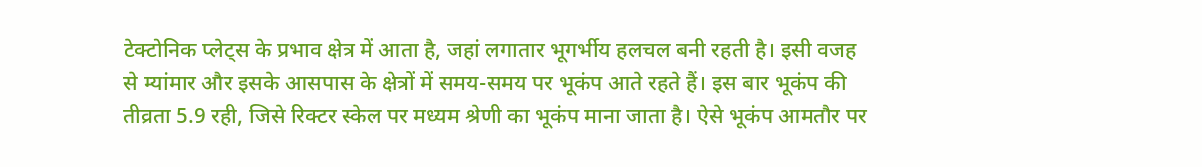टेक्टोनिक प्लेट्स के प्रभाव क्षेत्र में आता है, जहां लगातार भूगर्भीय हलचल बनी रहती है। इसी वजह से म्यांमार और इसके आसपास के क्षेत्रों में समय-समय पर भूकंप आते रहते हैं। इस बार भूकंप की तीव्रता 5.9 रही, जिसे रिक्टर स्केल पर मध्यम श्रेणी का भूकंप माना जाता है। ऐसे भूकंप आमतौर पर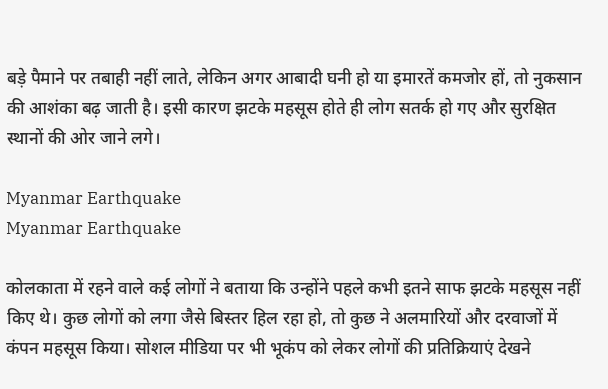बड़े पैमाने पर तबाही नहीं लाते, लेकिन अगर आबादी घनी हो या इमारतें कमजोर हों, तो नुकसान की आशंका बढ़ जाती है। इसी कारण झटके महसूस होते ही लोग सतर्क हो गए और सुरक्षित स्थानों की ओर जाने लगे।

Myanmar Earthquake
Myanmar Earthquake

कोलकाता में रहने वाले कई लोगों ने बताया कि उन्होंने पहले कभी इतने साफ झटके महसूस नहीं किए थे। कुछ लोगों को लगा जैसे बिस्तर हिल रहा हो, तो कुछ ने अलमारियों और दरवाजों में कंपन महसूस किया। सोशल मीडिया पर भी भूकंप को लेकर लोगों की प्रतिक्रियाएं देखने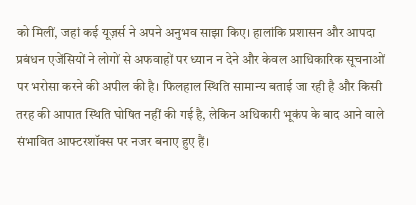को मिलीं, जहां कई यूज़र्स ने अपने अनुभव साझा किए। हालांकि प्रशासन और आपदा प्रबंधन एजेंसियों ने लोगों से अफवाहों पर ध्यान न देने और केवल आधिकारिक सूचनाओं पर भरोसा करने की अपील की है। फिलहाल स्थिति सामान्य बताई जा रही है और किसी तरह की आपात स्थिति घोषित नहीं की गई है, लेकिन अधिकारी भूकंप के बाद आने वाले संभावित आफ्टरशॉक्स पर नजर बनाए हुए हैं।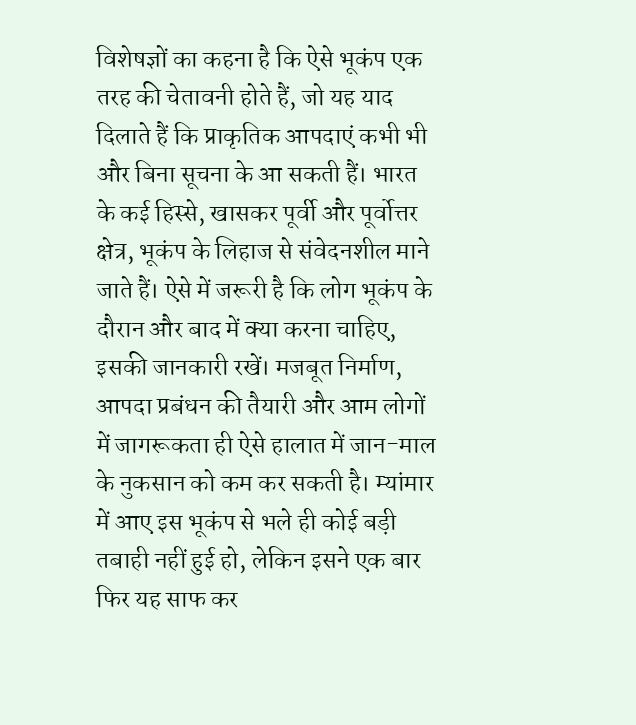विशेषज्ञों का कहना है कि ऐसे भूकंप एक तरह की चेतावनी होते हैं, जो यह याद दिलाते हैं कि प्राकृतिक आपदाएं कभी भी और बिना सूचना के आ सकती हैं। भारत के कई हिस्से, खासकर पूर्वी और पूर्वोत्तर क्षेत्र, भूकंप के लिहाज से संवेदनशील माने जाते हैं। ऐसे में जरूरी है कि लोग भूकंप के दौरान और बाद में क्या करना चाहिए, इसकी जानकारी रखें। मजबूत निर्माण, आपदा प्रबंधन की तैयारी और आम लोगों में जागरूकता ही ऐसे हालात में जान-माल के नुकसान को कम कर सकती है। म्यांमार में आए इस भूकंप से भले ही कोई बड़ी तबाही नहीं हुई हो, लेकिन इसने एक बार फिर यह साफ कर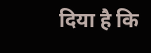दिया है कि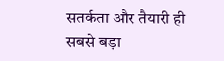सतर्कता और तैयारी ही सबसे बड़ा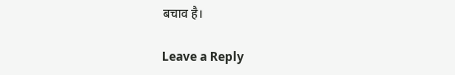बचाव है।

Leave a Reply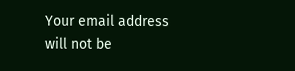Your email address will not be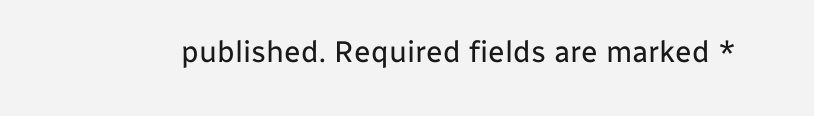published. Required fields are marked *